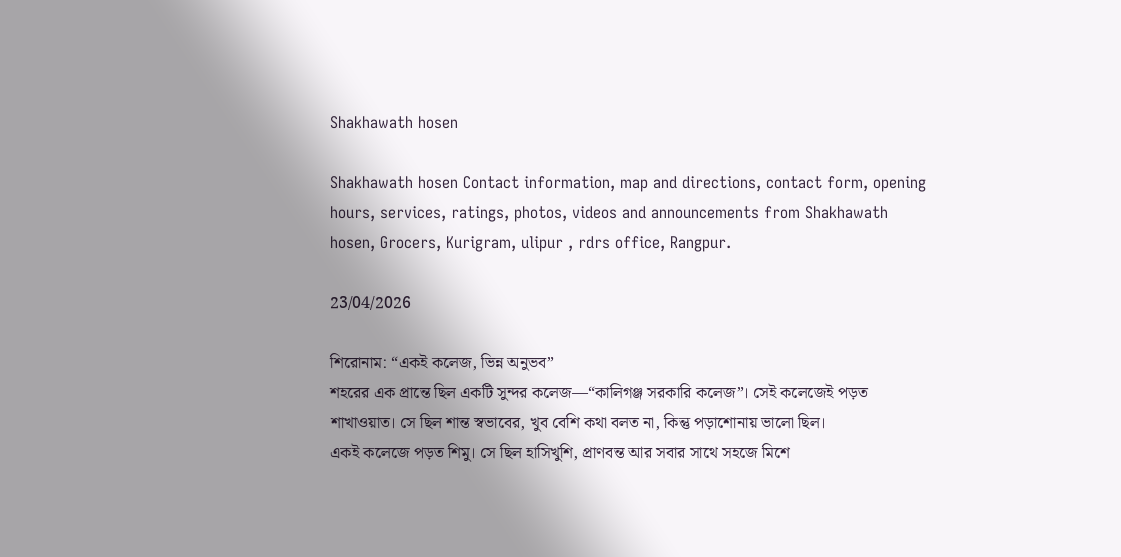Shakhawath hosen

Shakhawath hosen Contact information, map and directions, contact form, opening hours, services, ratings, photos, videos and announcements from Shakhawath hosen, Grocers, Kurigram, ulipur , rdrs office, Rangpur.

23/04/2026

শিরোনাম: “একই কলেজ, ভিন্ন অনুভব”
শহরের এক প্রান্তে ছিল একটি সুন্দর কলেজ—“কালিগঞ্জ সরকারি কলেজ”। সেই কলেজেই পড়ত শাখাওয়াত। সে ছিল শান্ত স্বভাবের, খুব বেশি কথা বলত না, কিন্তু পড়াশোনায় ভালো ছিল।
একই কলেজে পড়ত শিমু। সে ছিল হাসিখুশি, প্রাণবন্ত আর সবার সাথে সহজে মিশে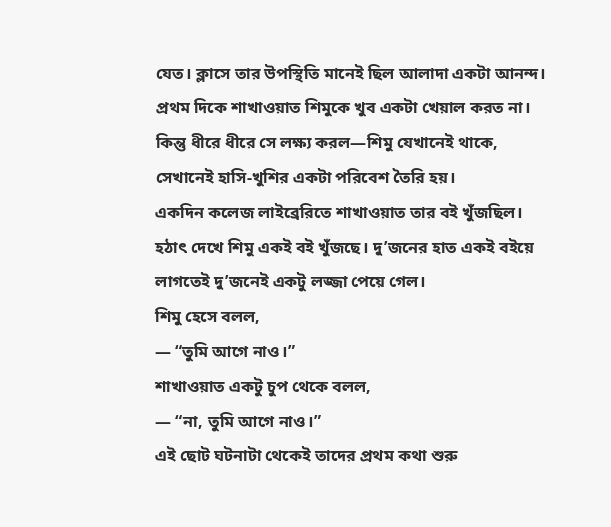যেত। ক্লাসে তার উপস্থিতি মানেই ছিল আলাদা একটা আনন্দ।
প্রথম দিকে শাখাওয়াত শিমুকে খুব একটা খেয়াল করত না। কিন্তু ধীরে ধীরে সে লক্ষ্য করল—শিমু যেখানেই থাকে, সেখানেই হাসি-খুশির একটা পরিবেশ তৈরি হয়।
একদিন কলেজ লাইব্রেরিতে শাখাওয়াত তার বই খুঁজছিল। হঠাৎ দেখে শিমু একই বই খুঁজছে। দু’জনের হাত একই বইয়ে লাগতেই দু’জনেই একটু লজ্জা পেয়ে গেল।
শিমু হেসে বলল,
— “তুমি আগে নাও।”
শাখাওয়াত একটু চুপ থেকে বলল,
— “না, তুমি আগে নাও।”
এই ছোট ঘটনাটা থেকেই তাদের প্রথম কথা শুরু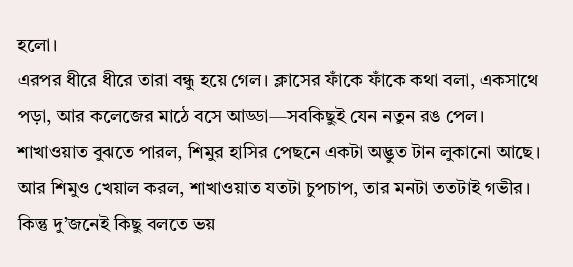হলো।
এরপর ধীরে ধীরে তারা বন্ধু হয়ে গেল। ক্লাসের ফাঁকে ফাঁকে কথা বলা, একসাথে পড়া, আর কলেজের মাঠে বসে আড্ডা—সবকিছুই যেন নতুন রঙ পেল।
শাখাওয়াত বুঝতে পারল, শিমুর হাসির পেছনে একটা অদ্ভুত টান লুকানো আছে। আর শিমুও খেয়াল করল, শাখাওয়াত যতটা চুপচাপ, তার মনটা ততটাই গভীর।
কিন্তু দু’জনেই কিছু বলতে ভয়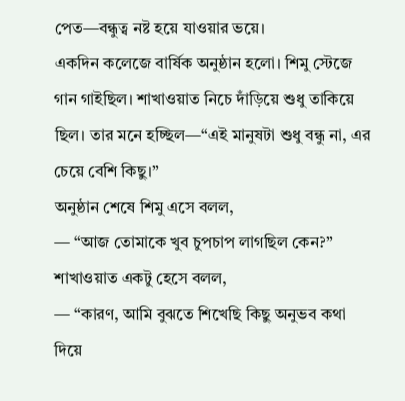পেত—বন্ধুত্ব নষ্ট হয়ে যাওয়ার ভয়ে।
একদিন কলেজে বার্ষিক অনুষ্ঠান হলো। শিমু স্টেজে গান গাইছিল। শাখাওয়াত নিচে দাঁড়িয়ে শুধু তাকিয়ে ছিল। তার মনে হচ্ছিল—“এই মানুষটা শুধু বন্ধু না, এর চেয়ে বেশি কিছু।”
অনুষ্ঠান শেষে শিমু এসে বলল,
— “আজ তোমাকে খুব চুপচাপ লাগছিল কেন?”
শাখাওয়াত একটু হেসে বলল,
— “কারণ, আমি বুঝতে শিখেছি কিছু অনুভব কথা দিয়ে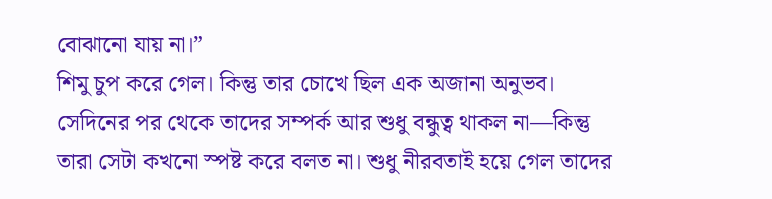বোঝানো যায় না।”
শিমু চুপ করে গেল। কিন্তু তার চোখে ছিল এক অজানা অনুভব।
সেদিনের পর থেকে তাদের সম্পর্ক আর শুধু বন্ধুত্ব থাকল না—কিন্তু তারা সেটা কখনো স্পষ্ট করে বলত না। শুধু নীরবতাই হয়ে গেল তাদের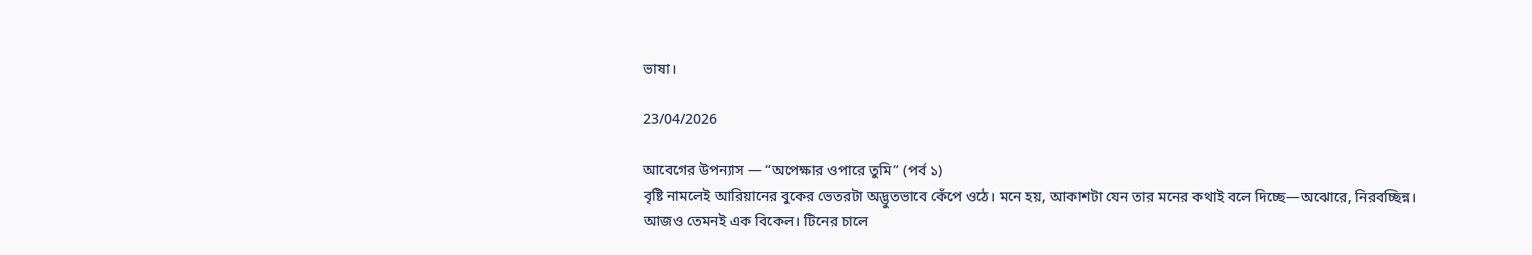ভাষা।

23/04/2026

আবেগের উপন্যাস — “অপেক্ষার ওপারে তুমি” (পর্ব ১)
বৃষ্টি নামলেই আরিয়ানের বুকের ভেতরটা অদ্ভুতভাবে কেঁপে ওঠে। মনে হয়, আকাশটা যেন তার মনের কথাই বলে দিচ্ছে—অঝোরে, নিরবচ্ছিন্ন।
আজও তেমনই এক বিকেল। টিনের চালে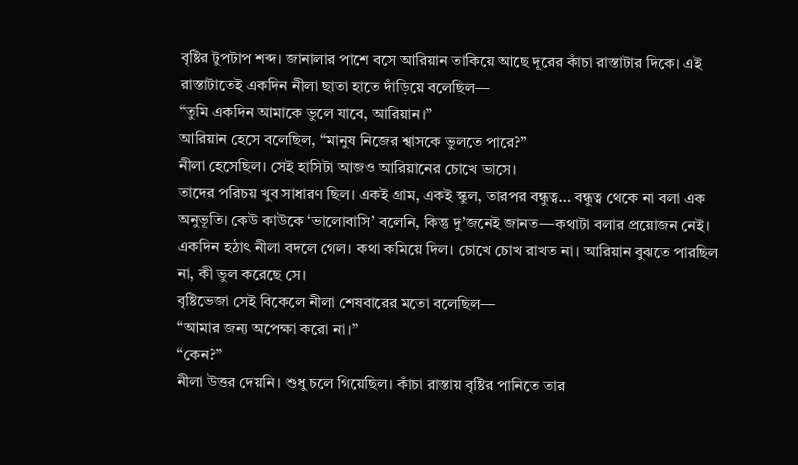বৃষ্টির টুপটাপ শব্দ। জানালার পাশে বসে আরিয়ান তাকিয়ে আছে দূরের কাঁচা রাস্তাটার দিকে। এই রাস্তাটাতেই একদিন নীলা ছাতা হাতে দাঁড়িয়ে বলেছিল—
“তুমি একদিন আমাকে ভুলে যাবে, আরিয়ান।”
আরিয়ান হেসে বলেছিল, “মানুষ নিজের শ্বাসকে ভুলতে পারে?”
নীলা হেসেছিল। সেই হাসিটা আজও আরিয়ানের চোখে ভাসে।
তাদের পরিচয় খুব সাধারণ ছিল। একই গ্রাম, একই স্কুল, তারপর বন্ধুত্ব… বন্ধুত্ব থেকে না বলা এক অনুভূতি। কেউ কাউকে ‘ভালোবাসি’ বলেনি, কিন্তু দু’জনেই জানত—কথাটা বলার প্রয়োজন নেই।
একদিন হঠাৎ নীলা বদলে গেল। কথা কমিয়ে দিল। চোখে চোখ রাখত না। আরিয়ান বুঝতে পারছিল না, কী ভুল করেছে সে।
বৃষ্টিভেজা সেই বিকেলে নীলা শেষবারের মতো বলেছিল—
“আমার জন্য অপেক্ষা করো না।”
“কেন?”
নীলা উত্তর দেয়নি। শুধু চলে গিয়েছিল। কাঁচা রাস্তায় বৃষ্টির পানিতে তার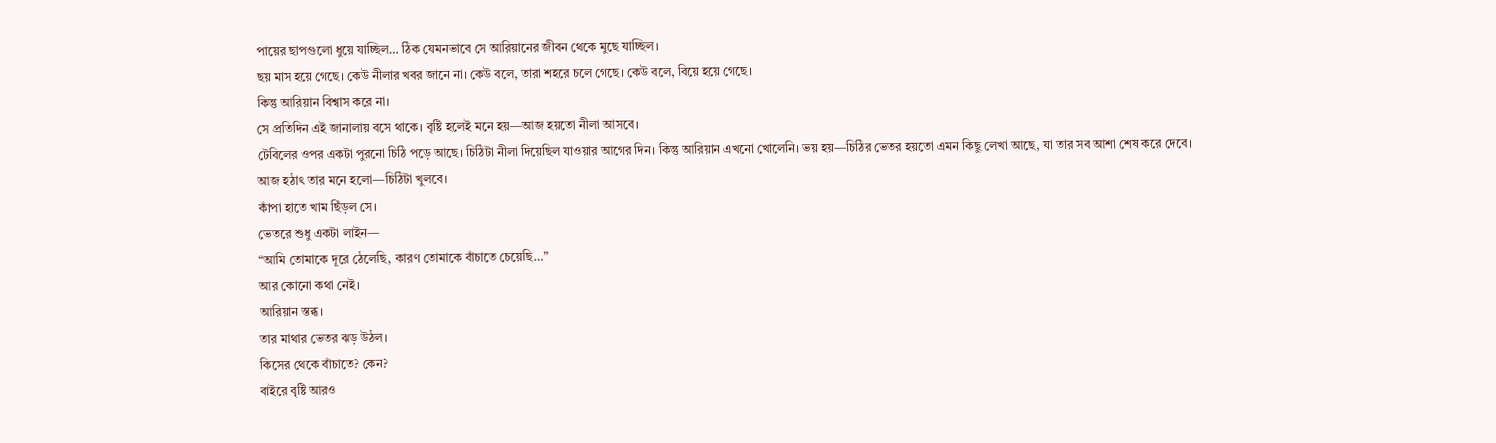পায়ের ছাপগুলো ধুয়ে যাচ্ছিল… ঠিক যেমনভাবে সে আরিয়ানের জীবন থেকে মুছে যাচ্ছিল।
ছয় মাস হয়ে গেছে। কেউ নীলার খবর জানে না। কেউ বলে, তারা শহরে চলে গেছে। কেউ বলে, বিয়ে হয়ে গেছে।
কিন্তু আরিয়ান বিশ্বাস করে না।
সে প্রতিদিন এই জানালায় বসে থাকে। বৃষ্টি হলেই মনে হয়—আজ হয়তো নীলা আসবে।
টেবিলের ওপর একটা পুরনো চিঠি পড়ে আছে। চিঠিটা নীলা দিয়েছিল যাওয়ার আগের দিন। কিন্তু আরিয়ান এখনো খোলেনি। ভয় হয়—চিঠির ভেতর হয়তো এমন কিছু লেখা আছে, যা তার সব আশা শেষ করে দেবে।
আজ হঠাৎ তার মনে হলো—চিঠিটা খুলবে।
কাঁপা হাতে খাম ছিঁড়ল সে।
ভেতরে শুধু একটা লাইন—
“আমি তোমাকে দূরে ঠেলেছি, কারণ তোমাকে বাঁচাতে চেয়েছি…”
আর কোনো কথা নেই।
আরিয়ান স্তব্ধ।
তার মাথার ভেতর ঝড় উঠল।
কিসের থেকে বাঁচাতে? কেন?
বাইরে বৃষ্টি আরও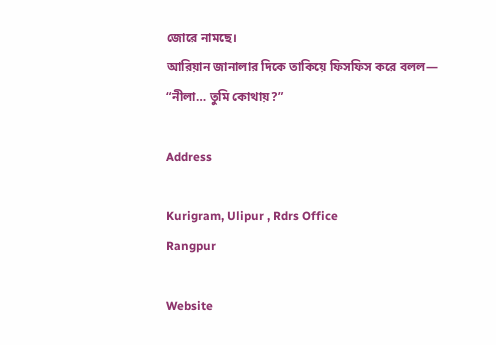জোরে নামছে।
আরিয়ান জানালার দিকে তাকিয়ে ফিসফিস করে বলল—
“নীলা… তুমি কোথায়?”

Address

Kurigram, Ulipur , Rdrs Office
Rangpur

Website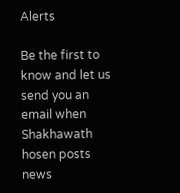Alerts

Be the first to know and let us send you an email when Shakhawath hosen posts news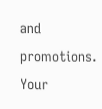and promotions. Your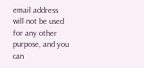email address will not be used for any other purpose, and you can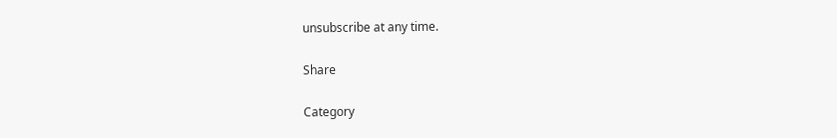unsubscribe at any time.

Share

Category